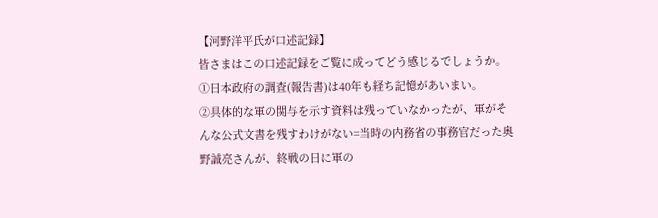【河野洋平氏が口述記録】
皆さまはこの口述記録をご覧に成ってどう感じるでしょうか。
①日本政府の調査(報告書)は40年も経ち記憶があいまい。
②具体的な軍の関与を示す資料は残っていなかったが、軍がそんな公式文書を残すわけがない=当時の内務省の事務官だった奥野誠亮さんが、終戦の日に軍の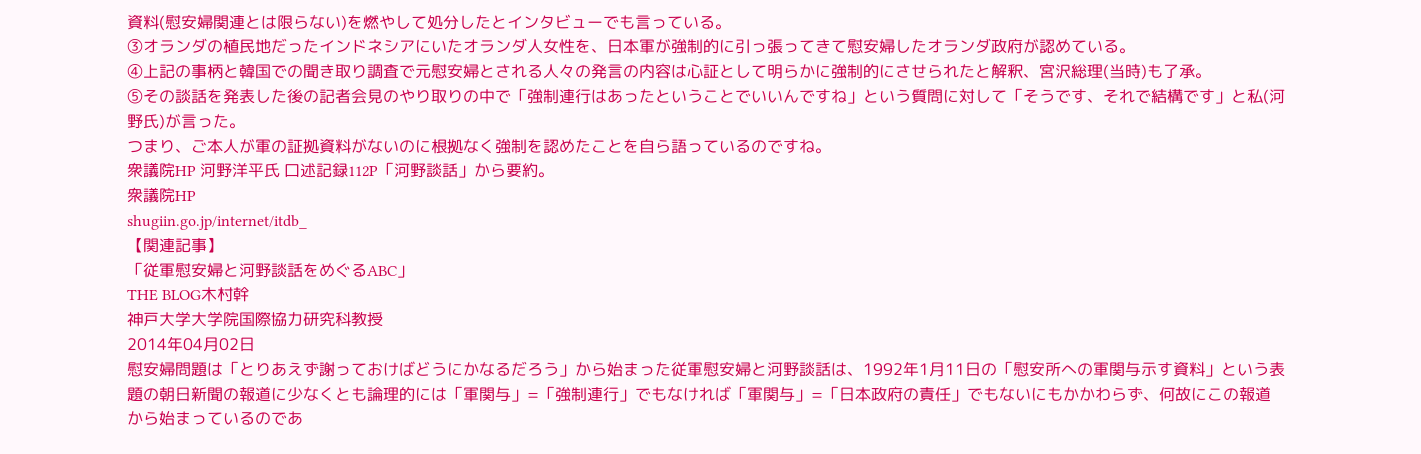資料(慰安婦関連とは限らない)を燃やして処分したとインタビューでも言っている。
③オランダの植民地だったインドネシアにいたオランダ人女性を、日本軍が強制的に引っ張ってきて慰安婦したオランダ政府が認めている。
④上記の事柄と韓国での聞き取り調査で元慰安婦とされる人々の発言の内容は心証として明らかに強制的にさせられたと解釈、宮沢総理(当時)も了承。
⑤その談話を発表した後の記者会見のやり取りの中で「強制連行はあったということでいいんですね」という質問に対して「そうです、それで結構です」と私(河野氏)が言った。
つまり、ご本人が軍の証拠資料がないのに根拠なく強制を認めたことを自ら語っているのですね。
衆議院HP 河野洋平氏 口述記録112P「河野談話」から要約。
衆議院HP
shugiin.go.jp/internet/itdb_
【関連記事】
「従軍慰安婦と河野談話をめぐるABC」
THE BLOG木村幹
神戸大学大学院国際協力研究科教授
2014年04月02日
慰安婦問題は「とりあえず謝っておけばどうにかなるだろう」から始まった従軍慰安婦と河野談話は、1992年1月11日の「慰安所への軍関与示す資料」という表題の朝日新聞の報道に少なくとも論理的には「軍関与」=「強制連行」でもなければ「軍関与」=「日本政府の責任」でもないにもかかわらず、何故にこの報道から始まっているのであ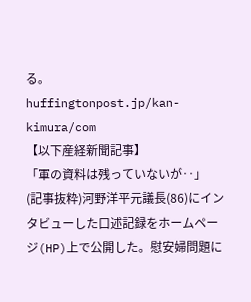る。
huffingtonpost.jp/kan-kimura/com
【以下産経新聞記事】
「軍の資料は残っていないが‥」
(記事抜粋)河野洋平元議長(86)にインタビューした口述記録をホームページ(HP)上で公開した。慰安婦問題に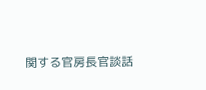関する官房長官談話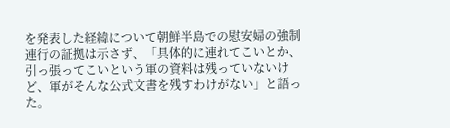を発表した経緯について朝鮮半島での慰安婦の強制連行の証拠は示さず、「具体的に連れてこいとか、引っ張ってこいという軍の資料は残っていないけど、軍がそんな公式文書を残すわけがない」と語った。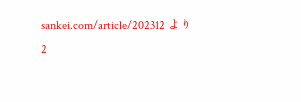sankei.com/article/202312 より
2